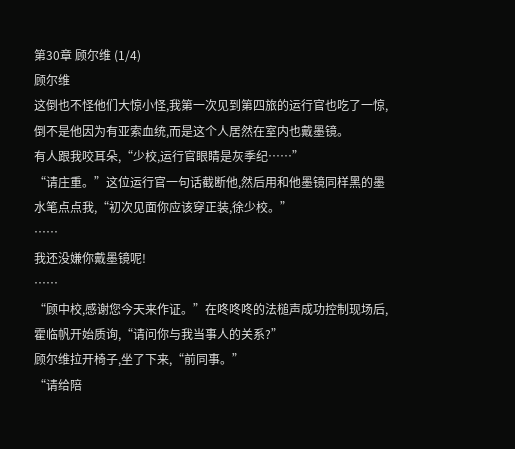第30章 顾尔维 (1/4)
顾尔维
这倒也不怪他们大惊小怪,我第一次见到第四旅的运行官也吃了一惊,倒不是他因为有亚索血统,而是这个人居然在室内也戴墨镜。
有人跟我咬耳朵,“少校,运行官眼睛是灰季纪……”
“请庄重。”这位运行官一句话截断他,然后用和他墨镜同样黑的墨水笔点点我,“初次见面你应该穿正装,徐少校。”
……
我还没嫌你戴墨镜呢!
……
“顾中校,感谢您今天来作证。”在咚咚咚的法槌声成功控制现场后,霍临帆开始质询,“请问你与我当事人的关系?”
顾尔维拉开椅子,坐了下来,“前同事。”
“请给陪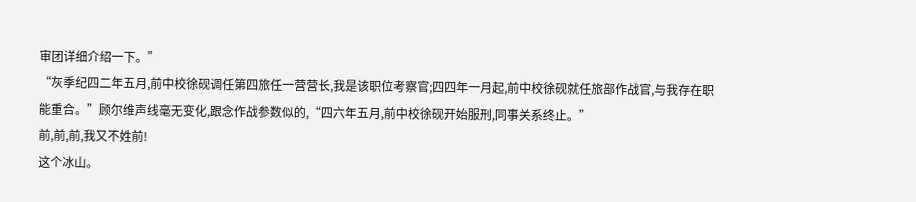审团详细介绍一下。”
“灰季纪四二年五月,前中校徐砚调任第四旅任一营营长,我是该职位考察官;四四年一月起,前中校徐砚就任旅部作战官,与我存在职能重合。”顾尔维声线毫无变化,跟念作战参数似的,“四六年五月,前中校徐砚开始服刑,同事关系终止。”
前,前,前,我又不姓前!
这个冰山。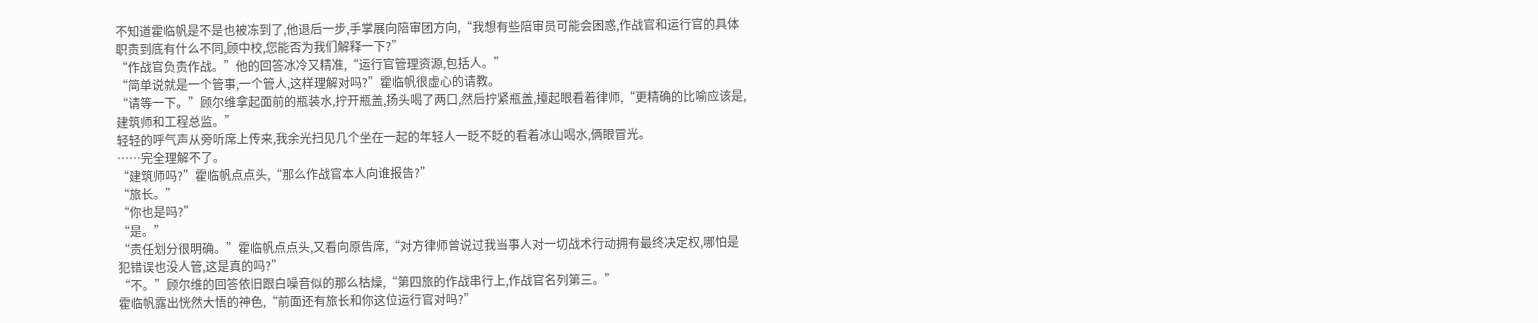不知道霍临帆是不是也被冻到了,他退后一步,手掌展向陪审团方向,“我想有些陪审员可能会困惑,作战官和运行官的具体职责到底有什么不同,顾中校,您能否为我们解释一下?”
“作战官负责作战。”他的回答冰冷又精准,“运行官管理资源,包括人。”
“简单说就是一个管事,一个管人,这样理解对吗?”霍临帆很虚心的请教。
“请等一下。”顾尔维拿起面前的瓶装水,拧开瓶盖,扬头喝了两口,然后拧紧瓶盖,擡起眼看着律师,“更精确的比喻应该是,建筑师和工程总监。”
轻轻的呼气声从旁听席上传来,我余光扫见几个坐在一起的年轻人一眨不眨的看着冰山喝水,俩眼冒光。
……完全理解不了。
“建筑师吗?”霍临帆点点头,“那么作战官本人向谁报告?”
“旅长。”
“你也是吗?”
“是。”
“责任划分很明确。”霍临帆点点头,又看向原告席,“对方律师曾说过我当事人对一切战术行动拥有最终决定权,哪怕是犯错误也没人管,这是真的吗?”
“不。”顾尔维的回答依旧跟白噪音似的那么枯燥,“第四旅的作战串行上,作战官名列第三。”
霍临帆露出恍然大悟的神色,“前面还有旅长和你这位运行官对吗?”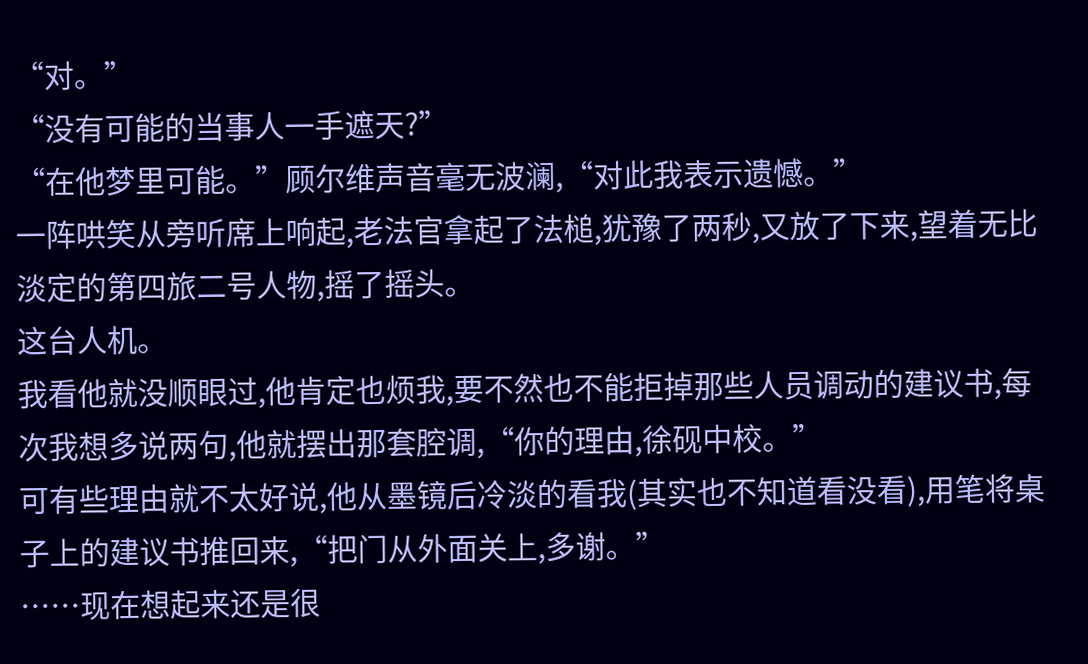“对。”
“没有可能的当事人一手遮天?”
“在他梦里可能。”顾尔维声音毫无波澜,“对此我表示遗憾。”
一阵哄笑从旁听席上响起,老法官拿起了法槌,犹豫了两秒,又放了下来,望着无比淡定的第四旅二号人物,摇了摇头。
这台人机。
我看他就没顺眼过,他肯定也烦我,要不然也不能拒掉那些人员调动的建议书,每次我想多说两句,他就摆出那套腔调,“你的理由,徐砚中校。”
可有些理由就不太好说,他从墨镜后冷淡的看我(其实也不知道看没看),用笔将桌子上的建议书推回来,“把门从外面关上,多谢。”
……现在想起来还是很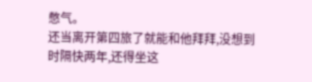憋气。
还当离开第四旅了就能和他拜拜,没想到时隔快两年,还得坐这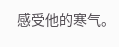感受他的寒气。